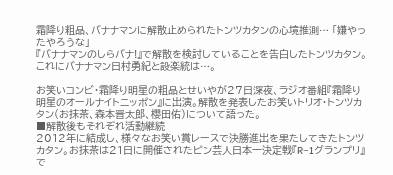霜降り粗品、バナナマンに解散止められたトンツカタンの心境推測… 「嫌やったやろうな」
『バナナマンのしらバナ!』で解散を検討していることを告白したトンツカタン。これにバナナマン日村勇紀と設楽統は…。

お笑いコンビ・霜降り明星の粗品とせいやが27日深夜、ラジオ番組『霜降り明星のオールナイトニッポン』に出演。解散を発表したお笑いトリオ・トンツカタン(お抹茶、森本晋太郎、櫻田佑)について語った。
■解散後もそれぞれ活動継続
2012年に結成し、様々なお笑い賞レースで決勝進出を果たしてきたトンツカタン。お抹茶は21日に開催されたピン芸人日本一決定戦『R−1グランプリ』で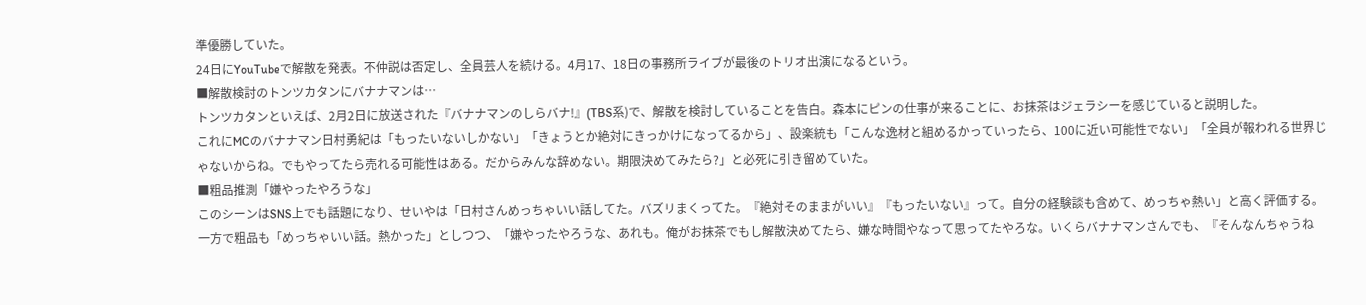準優勝していた。
24日にYouTubeで解散を発表。不仲説は否定し、全員芸人を続ける。4月17、18日の事務所ライブが最後のトリオ出演になるという。
■解散検討のトンツカタンにバナナマンは…
トンツカタンといえば、2月2日に放送された『バナナマンのしらバナ!』(TBS系)で、解散を検討していることを告白。森本にピンの仕事が来ることに、お抹茶はジェラシーを感じていると説明した。
これにMCのバナナマン日村勇紀は「もったいないしかない」「きょうとか絶対にきっかけになってるから」、設楽統も「こんな逸材と組めるかっていったら、100に近い可能性でない」「全員が報われる世界じゃないからね。でもやってたら売れる可能性はある。だからみんな辞めない。期限決めてみたら?」と必死に引き留めていた。
■粗品推測「嫌やったやろうな」
このシーンはSNS上でも話題になり、せいやは「日村さんめっちゃいい話してた。バズリまくってた。『絶対そのままがいい』『もったいない』って。自分の経験談も含めて、めっちゃ熱い」と高く評価する。
一方で粗品も「めっちゃいい話。熱かった」としつつ、「嫌やったやろうな、あれも。俺がお抹茶でもし解散決めてたら、嫌な時間やなって思ってたやろな。いくらバナナマンさんでも、『そんなんちゃうね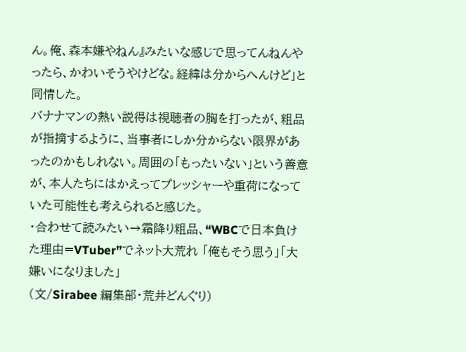ん。俺、森本嫌やねん』みたいな感じで思ってんねんやったら、かわいそうやけどな。経緯は分からへんけど」と同情した。
バナナマンの熱い説得は視聴者の胸を打ったが、粗品が指摘するように、当事者にしか分からない限界があったのかもしれない。周囲の「もったいない」という善意が、本人たちにはかえってプレッシャーや重荷になっていた可能性も考えられると感じた。
・合わせて読みたい→霜降り粗品、“WBCで日本負けた理由=VTuber”でネット大荒れ 「俺もそう思う」「大嫌いになりました」
(文/Sirabee 編集部・荒井どんぐり)